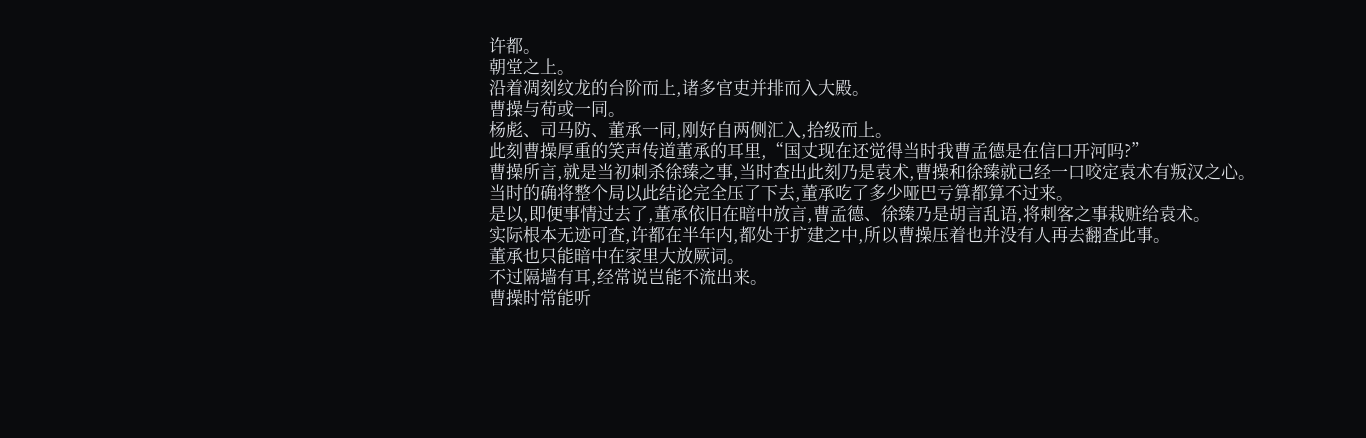许都。
朝堂之上。
沿着凋刻纹龙的台阶而上,诸多官吏并排而入大殿。
曹操与荀或一同。
杨彪、司马防、董承一同,刚好自两侧汇入,拾级而上。
此刻曹操厚重的笑声传道董承的耳里,“国丈现在还觉得当时我曹孟德是在信口开河吗?”
曹操所言,就是当初刺杀徐臻之事,当时查出此刻乃是袁术,曹操和徐臻就已经一口咬定袁术有叛汉之心。
当时的确将整个局以此结论完全压了下去,董承吃了多少哑巴亏算都算不过来。
是以,即便事情过去了,董承依旧在暗中放言,曹孟德、徐臻乃是胡言乱语,将刺客之事栽赃给袁术。
实际根本无迹可查,许都在半年内,都处于扩建之中,所以曹操压着也并没有人再去翻查此事。
董承也只能暗中在家里大放厥词。
不过隔墙有耳,经常说岂能不流出来。
曹操时常能听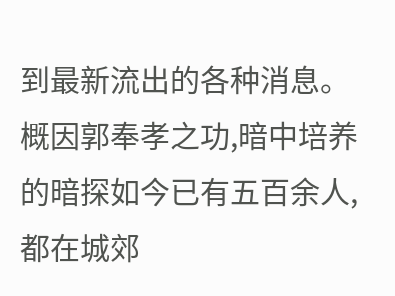到最新流出的各种消息。
概因郭奉孝之功,暗中培养的暗探如今已有五百余人,都在城郊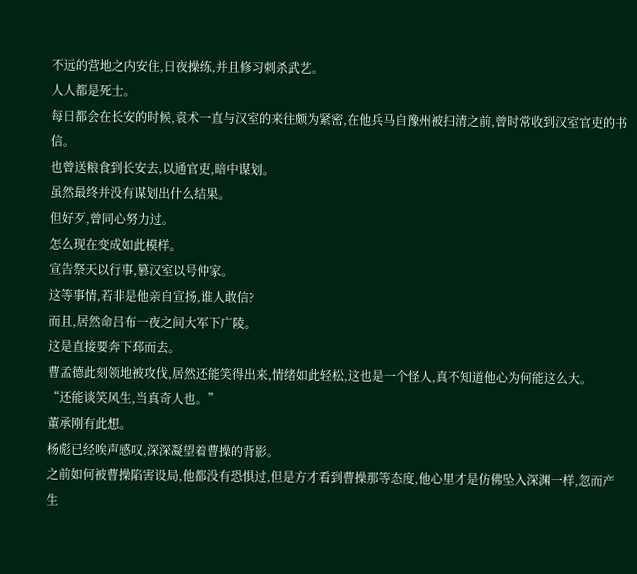不远的营地之内安住,日夜操练,并且修习刺杀武艺。
人人都是死士。
每日都会在长安的时候,袁术一直与汉室的来往颇为紧密,在他兵马自豫州被扫清之前,曾时常收到汉室官吏的书信。
也曾送粮食到长安去,以通官吏,暗中谋划。
虽然最终并没有谋划出什么结果。
但好歹,曾同心努力过。
怎么现在变成如此模样。
宣告祭天以行事,篡汉室以号仲家。
这等事情,若非是他亲自宣扬,谁人敢信?
而且,居然命吕布一夜之间大军下广陵。
这是直接要奔下邳而去。
曹孟德此刻领地被攻伐,居然还能笑得出来,情绪如此轻松,这也是一个怪人,真不知道他心为何能这么大。
“还能谈笑风生,当真奇人也。”
董承刚有此想。
杨彪已经唉声感叹,深深凝望着曹操的背影。
之前如何被曹操陷害设局,他都没有恐惧过,但是方才看到曹操那等态度,他心里才是仿佛坠入深渊一样,忽而产生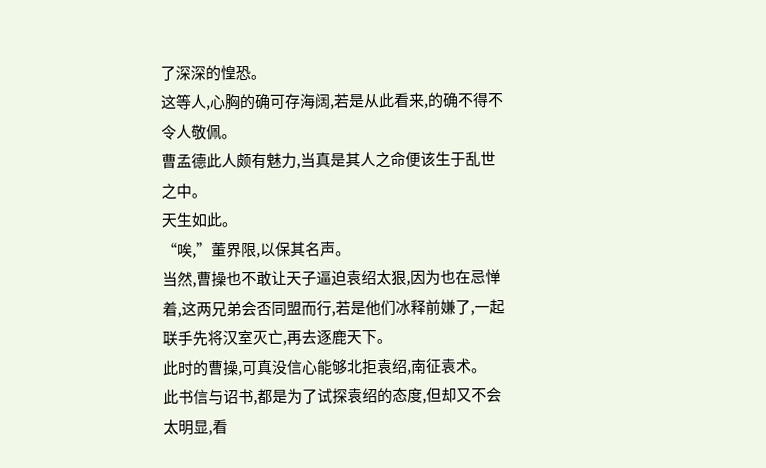了深深的惶恐。
这等人,心胸的确可存海阔,若是从此看来,的确不得不令人敬佩。
曹孟德此人颇有魅力,当真是其人之命便该生于乱世之中。
天生如此。
“唉,”董界限,以保其名声。
当然,曹操也不敢让天子逼迫袁绍太狠,因为也在忌惮着,这两兄弟会否同盟而行,若是他们冰释前嫌了,一起联手先将汉室灭亡,再去逐鹿天下。
此时的曹操,可真没信心能够北拒袁绍,南征袁术。
此书信与诏书,都是为了试探袁绍的态度,但却又不会太明显,看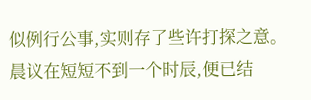似例行公事,实则存了些许打探之意。
晨议在短短不到一个时辰,便已结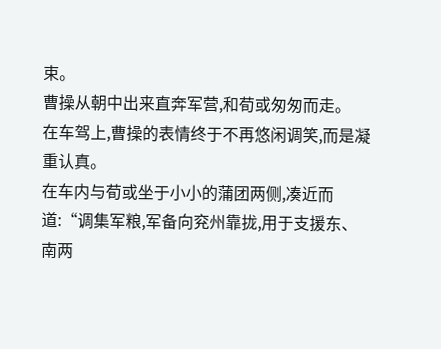束。
曹操从朝中出来直奔军营,和荀或匆匆而走。
在车驾上,曹操的表情终于不再悠闲调笑,而是凝重认真。
在车内与荀或坐于小小的蒲团两侧,凑近而道:“调集军粮,军备向兖州靠拢,用于支援东、南两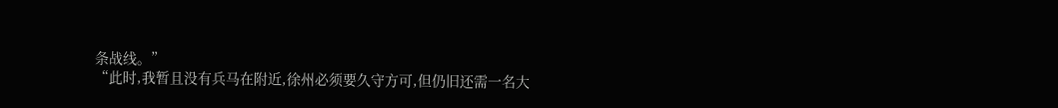条战线。”
“此时,我暂且没有兵马在附近,徐州必须要久守方可,但仍旧还需一名大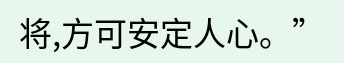将,方可安定人心。”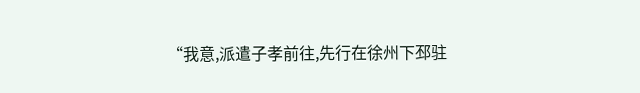“我意,派遣子孝前往,先行在徐州下邳驻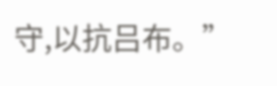守,以抗吕布。”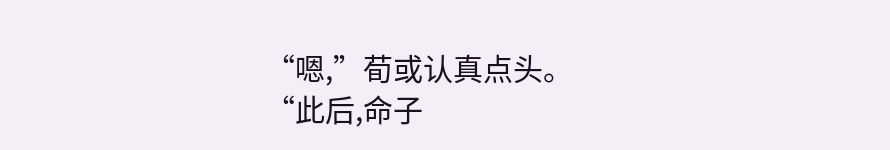“嗯,”荀或认真点头。
“此后,命子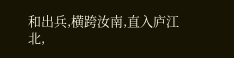和出兵,横跨汝南,直入庐江北,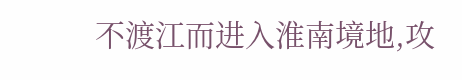不渡江而进入淮南境地,攻